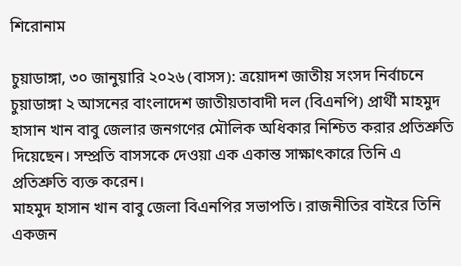শিরোনাম

চুয়াডাঙ্গা, ৩০ জানুয়ারি ২০২৬ (বাসস): ত্রয়োদশ জাতীয় সংসদ নির্বাচনে চুয়াডাঙ্গা ২ আসনের বাংলাদেশ জাতীয়তাবাদী দল (বিএনপি) প্রার্থী মাহমুদ হাসান খান বাবু জেলার জনগণের মৌলিক অধিকার নিশ্চিত করার প্রতিশ্রুতি দিয়েছেন। সম্প্রতি বাসসকে দেওয়া এক একান্ত সাক্ষাৎকারে তিনি এ প্রতিশ্রুতি ব্যক্ত করেন।
মাহমুদ হাসান খান বাবু জেলা বিএনপির সভাপতি। রাজনীতির বাইরে তিনি একজন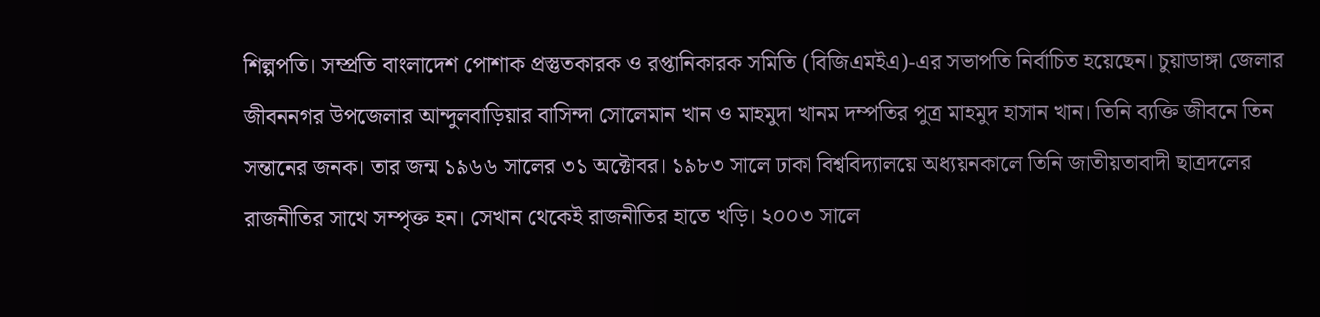শিল্পপতি। সম্প্রতি বাংলাদেশ পোশাক প্রস্তুতকারক ও রপ্তানিকারক সমিতি (বিজিএমইএ)-এর সভাপতি নির্বাচিত হয়েছেন। চুয়াডাঙ্গা জেলার জীবননগর উপজেলার আন্দুলবাড়িয়ার বাসিন্দা সোলেমান খান ও মাহমুদা খানম দম্পতির পুত্র মাহমুদ হাসান খান। তিনি ব্যক্তি জীবনে তিন সন্তানের জনক। তার জন্ম ১৯৬৬ সালের ৩১ অক্টোবর। ১৯৮৩ সালে ঢাকা বিশ্ববিদ্যালয়ে অধ্যয়নকালে তিনি জাতীয়তাবাদী ছাত্রদলের রাজনীতির সাথে সম্পৃক্ত হন। সেখান থেকেই রাজনীতির হাতে খড়ি। ২০০৩ সালে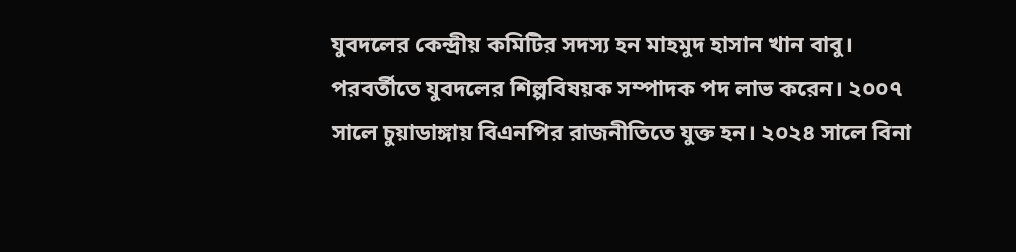যুবদলের কেন্দ্রীয় কমিটির সদস্য হন মাহমুদ হাসান খান বাবু। পরবর্তীতে যুবদলের শিল্পবিষয়ক সম্পাদক পদ লাভ করেন। ২০০৭ সালে চুয়াডাঙ্গায় বিএনপির রাজনীতিতে যুক্ত হন। ২০২৪ সালে বিনা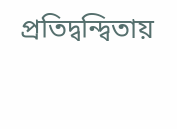প্রতিদ্বন্দ্বিতায়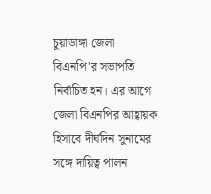চুয়াডাঙ্গা জেলা বিএনপি'র সভাপতি নির্বাচিত হন। এর আগে জেলা বিএনপির আহ্বায়ক হিসাবে দীর্ঘদিন সুনামের সঙ্গে দায়িত্ব পালন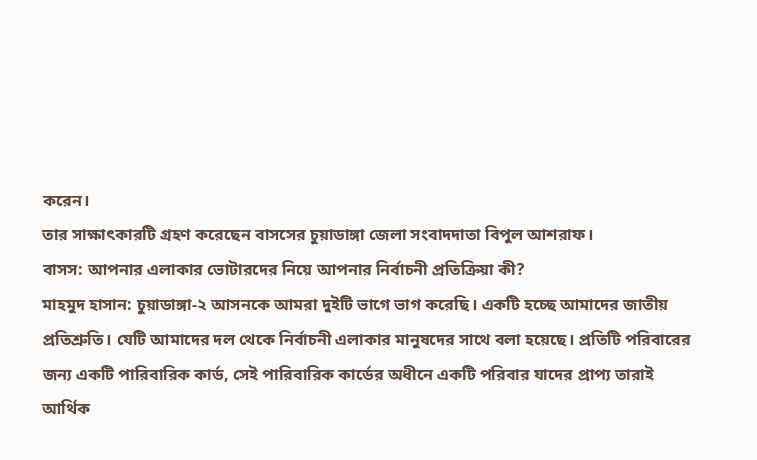করেন।
তার সাক্ষাৎকারটি গ্রহণ করেছেন বাসসের চুয়াডাঙ্গা জেলা সংবাদদাতা বিপুল আশরাফ।
বাসস: আপনার এলাকার ভোটারদের নিয়ে আপনার নির্বাচনী প্রতিক্রিয়া কী?
মাহমুদ হাসান: চুয়াডাঙ্গা-২ আসনকে আমরা দুইটি ভাগে ভাগ করেছি। একটি হচ্ছে আমাদের জাতীয় প্রতিশ্রুতি। যেটি আমাদের দল থেকে নির্বাচনী এলাকার মানুষদের সাথে বলা হয়েছে। প্রতিটি পরিবারের জন্য একটি পারিবারিক কার্ড, সেই পারিবারিক কার্ডের অধীনে একটি পরিবার যাদের প্রাপ্য তারাই আর্থিক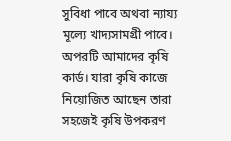সুবিধা পাবে অথবা ন্যায্য মূল্যে খাদ্যসামগ্রী পাবে।
অপরটি আমাদের কৃষি কার্ড। যারা কৃষি কাজে নিয়োজিত আছেন তারা সহজেই কৃষি উপকরণ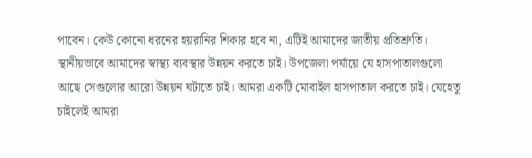পাবেন। কেউ কোনো ধরনের হয়রানির শিকার হবে না, এটিই আমাদের জাতীয় প্রতিশ্রুতি।
স্থানীয়ভাবে আমাদের স্বাস্থ্য ব্যবস্থার উন্নয়ন করতে চাই। উপজেলা পর্যায়ে যে হাসপাতালগুলো আছে সেগুলোর আরো উন্নয়ন ঘটাতে চাই। আমরা একটি মোবাইল হাসপাতাল করতে চাই। যেহেতু চাইলেই আমরা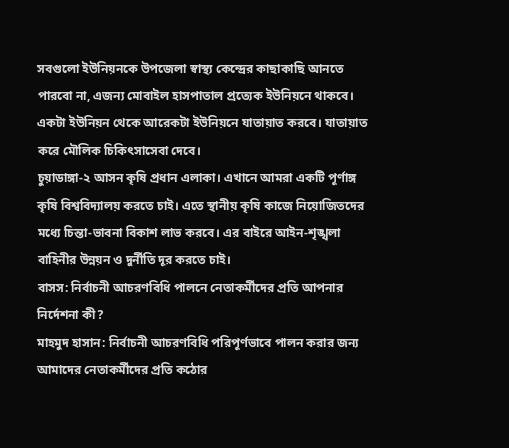সবগুলো ইউনিয়নকে উপজেলা স্বাস্থ্য কেন্দ্রের কাছাকাছি আনতে পারবো না, এজন্য মোবাইল হাসপাতাল প্রত্যেক ইউনিয়নে থাকবে। একটা ইউনিয়ন থেকে আরেকটা ইউনিয়নে যাতায়াত করবে। যাতায়াত করে মৌলিক চিকিৎসাসেবা দেবে।
চুয়াডাঙ্গা-২ আসন কৃষি প্রধান এলাকা। এখানে আমরা একটি পূর্ণাঙ্গ কৃষি বিশ্ববিদ্যালয় করতে চাই। এতে স্থানীয় কৃষি কাজে নিয়োজিতদের মধ্যে চিন্তা-ভাবনা বিকাশ লাভ করবে। এর বাইরে আইন-শৃঙ্খলা বাহিনীর উন্নয়ন ও দুর্নীতি দূর করতে চাই।
বাসস: নির্বাচনী আচরণবিধি পালনে নেতাকর্মীদের প্রতি আপনার নির্দেশনা কী?
মাহমুদ হাসান: নির্বাচনী আচরণবিধি পরিপূর্ণভাবে পালন করার জন্য আমাদের নেতাকর্মীদের প্রতি কঠোর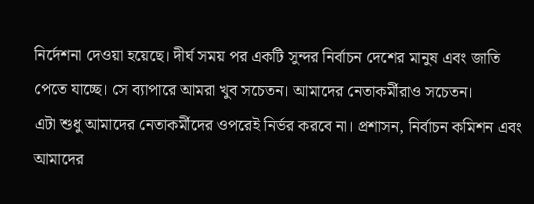নির্দেশনা দেওয়া হয়েছে। দীর্ঘ সময় পর একটি সুন্দর নির্বাচন দেশের মানুষ এবং জাতি পেতে যাচ্ছে। সে ব্যাপারে আমরা খুব সচেতন। আমাদের নেতাকর্মীরাও সচেতন।
এটা শুধু আমাদের নেতাকর্মীদের ওপরেই নির্ভর করবে না। প্রশাসন, নির্বাচন কমিশন এবং আমাদের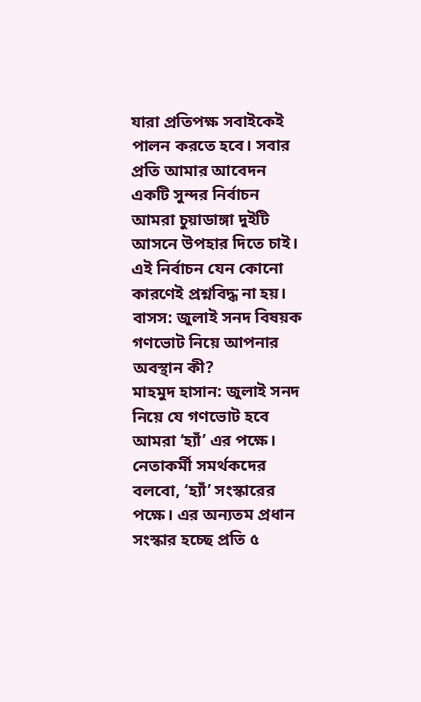যারা প্রতিপক্ষ সবাইকেই পালন করতে হবে। সবার প্রতি আমার আবেদন একটি সুন্দর নির্বাচন আমরা চুয়াডাঙ্গা দুইটি আসনে উপহার দিতে চাই। এই নির্বাচন যেন কোনো কারণেই প্রশ্নবিদ্ধ না হয়।
বাসস: জুলাই সনদ বিষয়ক গণভোট নিয়ে আপনার অবস্থান কী?
মাহমুদ হাসান: জুলাই সনদ নিয়ে যে গণভোট হবে আমরা ‘হ্যাঁ’ এর পক্ষে। নেতাকর্মী সমর্থকদের বলবো, ‘হ্যাঁ’ সংস্কারের পক্ষে। এর অন্যতম প্রধান সংস্কার হচ্ছে প্রতি ৫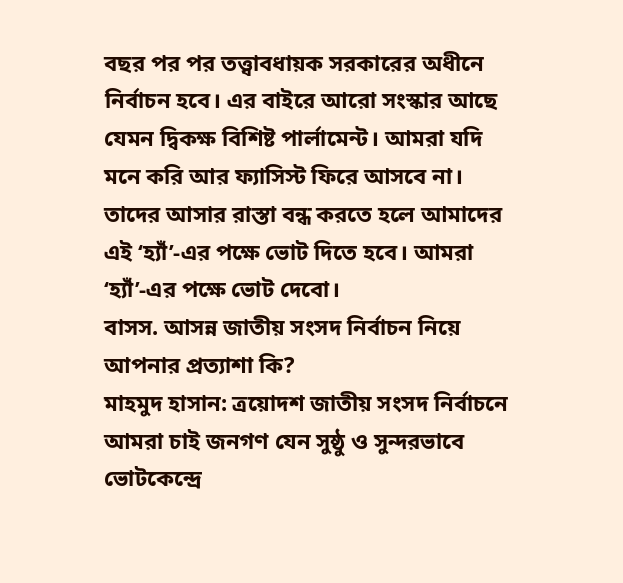বছর পর পর তত্ত্বাবধায়ক সরকারের অধীনে নির্বাচন হবে। এর বাইরে আরো সংস্কার আছে যেমন দ্বিকক্ষ বিশিষ্ট পার্লামেন্ট। আমরা যদি মনে করি আর ফ্যাসিস্ট ফিরে আসবে না। তাদের আসার রাস্তা বন্ধ করতে হলে আমাদের এই ‘হ্যাঁ’-এর পক্ষে ভোট দিতে হবে। আমরা ‘হ্যাঁ’-এর পক্ষে ভোট দেবো।
বাসস. আসন্ন জাতীয় সংসদ নির্বাচন নিয়ে আপনার প্রত্যাশা কি?
মাহমুদ হাসান: ত্রয়োদশ জাতীয় সংসদ নির্বাচনে আমরা চাই জনগণ যেন সুষ্ঠু ও সুন্দরভাবে ভোটকেন্দ্রে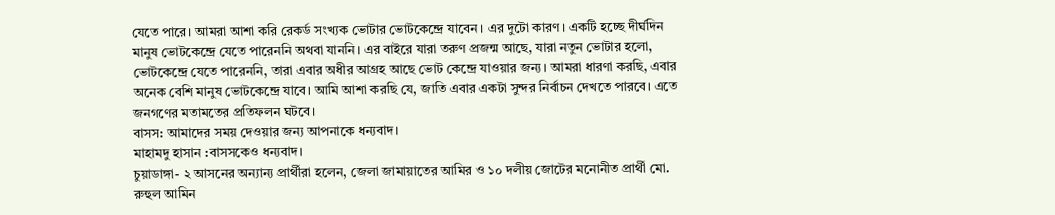যেতে পারে। আমরা আশা করি রেকর্ড সংখ্যক ভোটার ভোটকেন্দ্রে যাবেন। এর দুটো কারণ। একটি হচ্ছে দীর্ঘদিন মানুষ ভোটকেন্দ্রে যেতে পারেননি অথবা যাননি। এর বাইরে যারা তরুণ প্রজন্ম আছে, যারা নতুন ভোটার হলো, ভোটকেন্দ্রে যেতে পারেননি, তারা এবার অধীর আগ্রহ আছে ভোট কেন্দ্রে যাওয়ার জন্য। আমরা ধারণা করছি, এবার অনেক বেশি মানুষ ভোটকেন্দ্রে যাবে। আমি আশা করছি যে, জাতি এবার একটা সুন্দর নির্বাচন দেখতে পারবে। এতে জনগণের মতামতের প্রতিফলন ঘটবে।
বাসস: আমাদের সময় দেওয়ার জন্য আপনাকে ধন্যবাদ।
মাহামদু হাসান :বাসসকেও ধন্যবাদ।
চুয়াডাঙ্গা- ২ আসনের অন্যান্য প্রার্থীরা হলেন, জেলা জামায়াতের আমির ও ১০ দলীয় জোটের মনোনীত প্রার্থী মো. রুহুল আমিন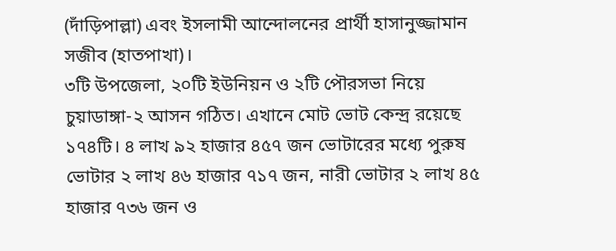(দাঁড়িপাল্লা) এবং ইসলামী আন্দোলনের প্রার্থী হাসানুজ্জামান সজীব (হাতপাখা)।
৩টি উপজেলা, ২০টি ইউনিয়ন ও ২টি পৌরসভা নিয়ে চুয়াডাঙ্গা-২ আসন গঠিত। এখানে মোট ভোট কেন্দ্র রয়েছে ১৭৪টি। ৪ লাখ ৯২ হাজার ৪৫৭ জন ভোটারের মধ্যে পুরুষ ভোটার ২ লাখ ৪৬ হাজার ৭১৭ জন, নারী ভোটার ২ লাখ ৪৫ হাজার ৭৩৬ জন ও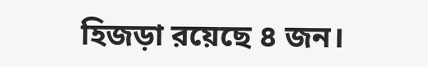হিজড়া রয়েছে ৪ জন।